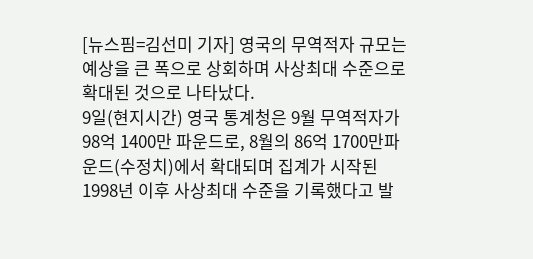[뉴스핌=김선미 기자] 영국의 무역적자 규모는 예상을 큰 폭으로 상회하며 사상최대 수준으로 확대된 것으로 나타났다.
9일(현지시간) 영국 통계청은 9월 무역적자가 98억 1400만 파운드로, 8월의 86억 1700만파운드(수정치)에서 확대되며 집계가 시작된 1998년 이후 사상최대 수준을 기록했다고 발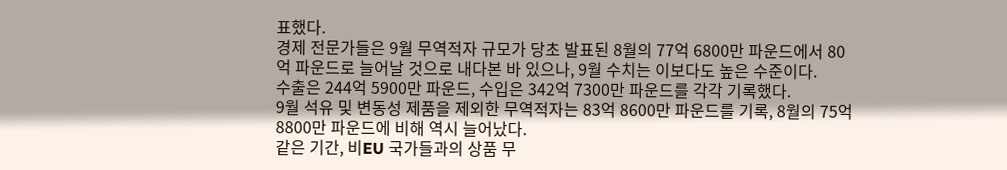표했다.
경제 전문가들은 9월 무역적자 규모가 당초 발표된 8월의 77억 6800만 파운드에서 80억 파운드로 늘어날 것으로 내다본 바 있으나, 9월 수치는 이보다도 높은 수준이다.
수출은 244억 5900만 파운드, 수입은 342억 7300만 파운드를 각각 기록했다.
9월 석유 및 변동성 제품을 제외한 무역적자는 83억 8600만 파운드를 기록, 8월의 75억 8800만 파운드에 비해 역시 늘어났다.
같은 기간, 비EU 국가들과의 상품 무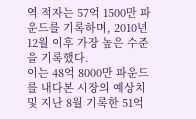역 적자는 57억 1500만 파운드를 기록하며, 2010년 12월 이후 가장 높은 수준을 기록했다.
이는 48억 8000만 파운드를 내다본 시장의 예상치 및 지난 8월 기록한 51억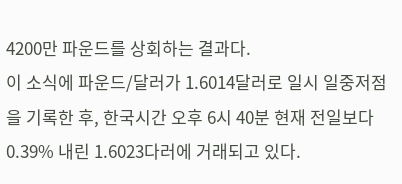4200만 파운드를 상회하는 결과다.
이 소식에 파운드/달러가 1.6014달러로 일시 일중저점을 기록한 후, 한국시간 오후 6시 40분 현재 전일보다 0.39% 내린 1.6023다러에 거래되고 있다.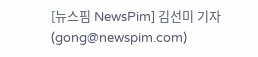[뉴스핌 NewsPim] 김선미 기자 (gong@newspim.com)